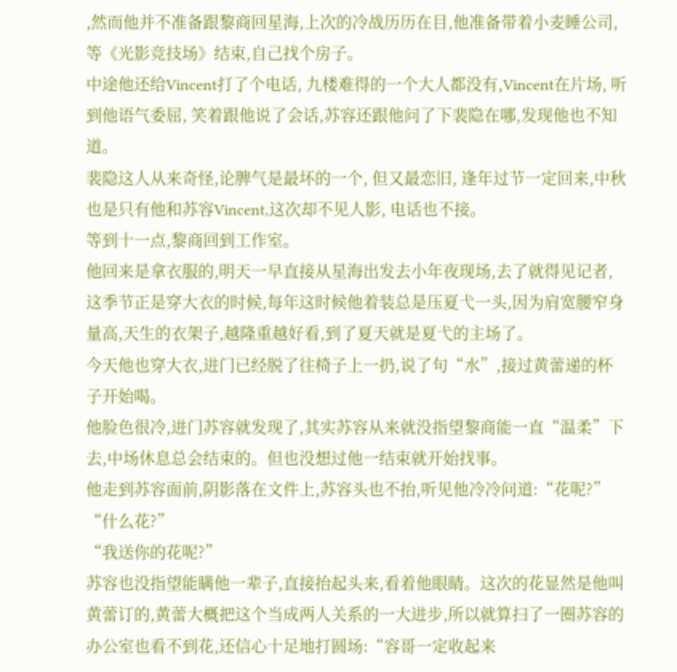,然而他并不准备跟黎商回星海,上次的冷战历历在目,他准备带着小麦睡公司,等《光影竞技场》结束,自己找个房子。
中途他还给Vincent打了个电话, 九楼难得的一个大人都没有,Vincent在片场, 听到他语气委屈, 笑着跟他说了会话,苏容还跟他问了下裴隐在哪,发现他也不知道。
裴隐这人从来奇怪,论脾气是最坏的一个, 但又最恋旧, 逢年过节一定回来,中秋也是只有他和苏容Vincent,这次却不见人影, 电话也不接。
等到十一点,黎商回到工作室。
他回来是拿衣服的,明天一早直接从星海出发去小年夜现场,去了就得见记者,这季节正是穿大衣的时候,每年这时候他着装总是压夏弋一头,因为肩宽腰窄身量高,天生的衣架子,越隆重越好看,到了夏天就是夏弋的主场了。
今天他也穿大衣,进门已经脱了往椅子上一扔,说了句“水”,接过黄蕾递的杯子开始喝。
他脸色很冷,进门苏容就发现了,其实苏容从来就没指望黎商能一直“温柔”下去,中场休息总会结束的。但也没想过他一结束就开始找事。
他走到苏容面前,阴影落在文件上,苏容头也不抬,听见他冷冷问道:“花呢?”
“什么花?”
“我送你的花呢?”
苏容也没指望能瞒他一辈子,直接抬起头来,看着他眼睛。这次的花显然是他叫黄蕾订的,黄蕾大概把这个当成两人关系的一大进步,所以就算扫了一圈苏容的办公室也看不到花,还信心十足地打圆场:“容哥一定收起来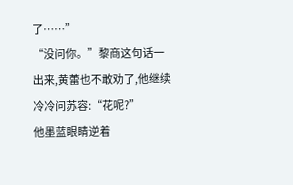了……”
“没问你。”黎商这句话一出来,黄蕾也不敢劝了,他继续冷冷问苏容:“花呢?”
他墨蓝眼睛逆着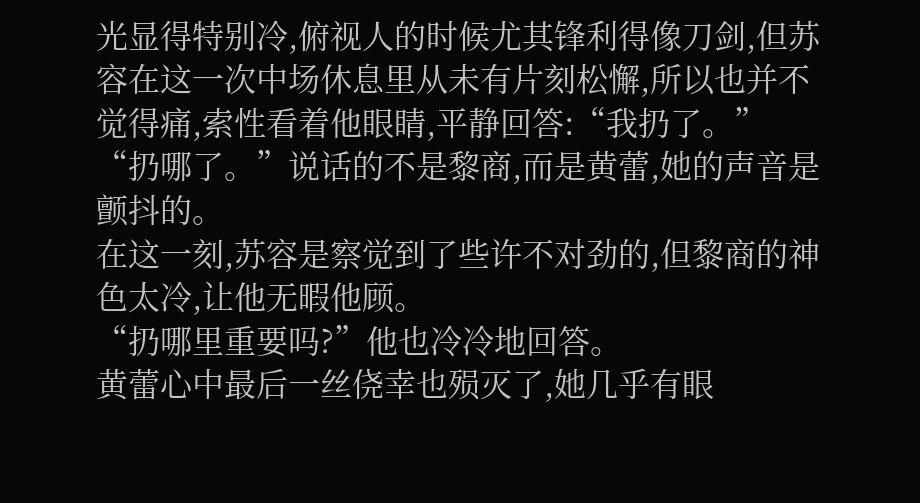光显得特别冷,俯视人的时候尤其锋利得像刀剑,但苏容在这一次中场休息里从未有片刻松懈,所以也并不觉得痛,索性看着他眼睛,平静回答:“我扔了。”
“扔哪了。”说话的不是黎商,而是黄蕾,她的声音是颤抖的。
在这一刻,苏容是察觉到了些许不对劲的,但黎商的神色太冷,让他无暇他顾。
“扔哪里重要吗?”他也冷冷地回答。
黄蕾心中最后一丝侥幸也殒灭了,她几乎有眼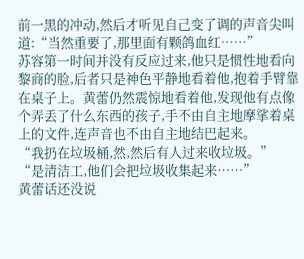前一黑的冲动,然后才听见自己变了调的声音尖叫道:“当然重要了,那里面有颗鸽血红……”
苏容第一时间并没有反应过来,他只是惯性地看向黎商的脸,后者只是神色平静地看着他,抱着手臂靠在桌子上。黄蕾仍然震惊地看着他,发现他有点像个弄丢了什么东西的孩子,手不由自主地摩挲着桌上的文件,连声音也不由自主地结巴起来。
“我扔在垃圾桶,然,然后有人过来收垃圾。”
“是清洁工,他们会把垃圾收集起来……”
黄蕾话还没说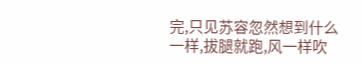完,只见苏容忽然想到什么一样,拔腿就跑,风一样吹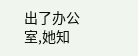出了办公室,她知